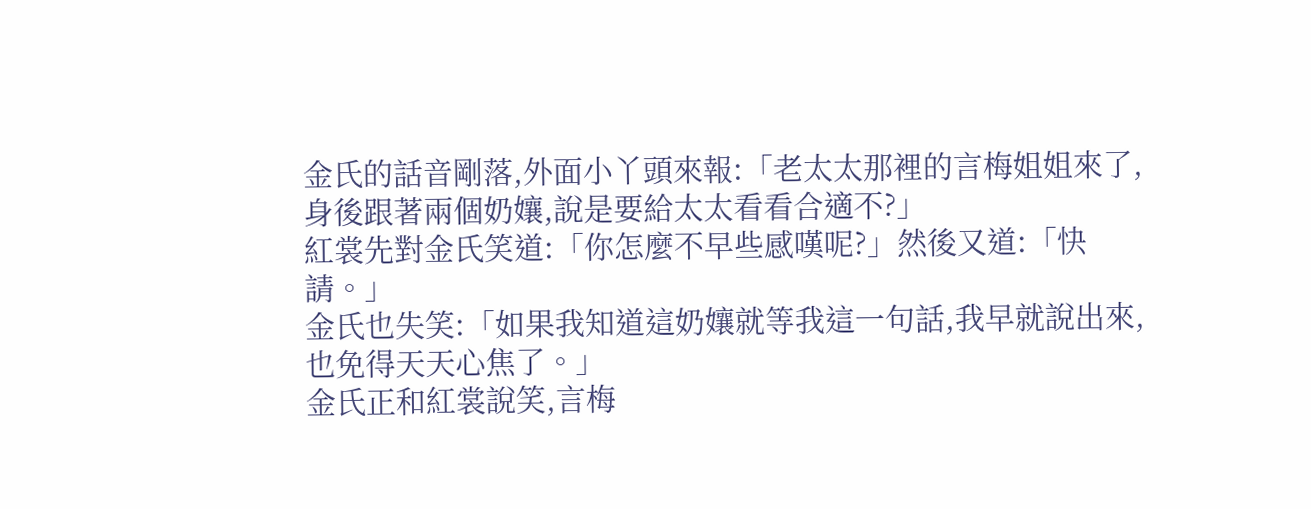金氏的話音剛落,外面小丫頭來報:「老太太那裡的言梅姐姐來了,身後跟著兩個奶孃,說是要給太太看看合適不?」
紅裳先對金氏笑道:「你怎麼不早些感嘆呢?」然後又道:「快請。」
金氏也失笑:「如果我知道這奶孃就等我這一句話,我早就說出來,也免得天天心焦了。」
金氏正和紅裳說笑,言梅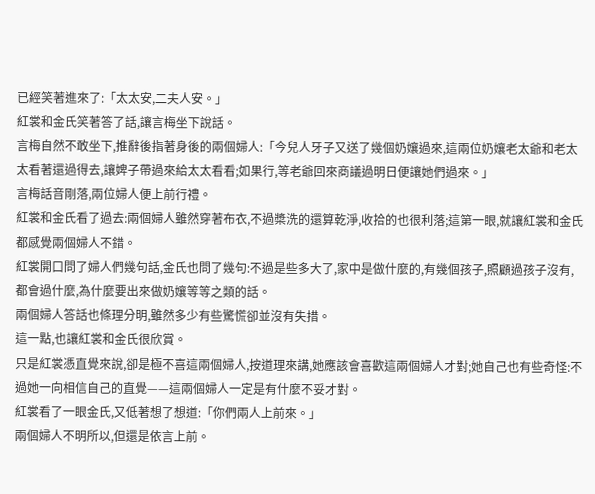已經笑著進來了:「太太安,二夫人安。」
紅裳和金氏笑著答了話,讓言梅坐下說話。
言梅自然不敢坐下,推辭後指著身後的兩個婦人:「今兒人牙子又送了幾個奶孃過來,這兩位奶孃老太爺和老太太看著還過得去,讓婢子帶過來給太太看看;如果行,等老爺回來商議過明日便讓她們過來。」
言梅話音剛落,兩位婦人便上前行禮。
紅裳和金氏看了過去:兩個婦人雖然穿著布衣,不過槳洗的還算乾淨,收拾的也很利落;這第一眼,就讓紅裳和金氏都感覺兩個婦人不錯。
紅裳開口問了婦人們幾句話,金氏也問了幾句:不過是些多大了,家中是做什麼的,有幾個孩子,照顧過孩子沒有,都會過什麼,為什麼要出來做奶孃等等之類的話。
兩個婦人答話也條理分明,雖然多少有些驚慌卻並沒有失措。
這一點,也讓紅裳和金氏很欣賞。
只是紅裳憑直覺來說,卻是極不喜這兩個婦人,按道理來講,她應該會喜歡這兩個婦人才對;她自己也有些奇怪:不過她一向相信自己的直覺——這兩個婦人一定是有什麼不妥才對。
紅裳看了一眼金氏,又低著想了想道:「你們兩人上前來。」
兩個婦人不明所以,但還是依言上前。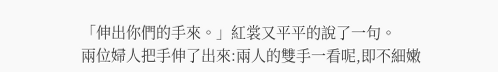「伸出你們的手來。」紅裳又平平的說了一句。
兩位婦人把手伸了出來:兩人的雙手一看呢,即不細嫩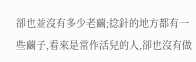卻也並沒有多少老繭;捻針的地方都有一些繭子,看來是常作活兒的人,卻也沒有做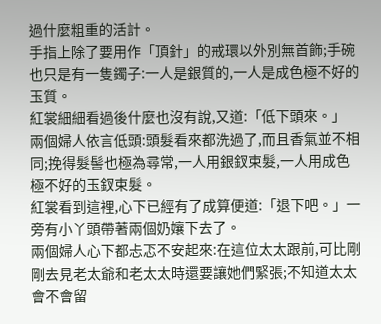過什麼粗重的活計。
手指上除了要用作「頂針」的戒環以外別無首飾;手碗也只是有一隻鐲子:一人是銀質的,一人是成色極不好的玉質。
紅裳細細看過後什麼也沒有說,又道:「低下頭來。」
兩個婦人依言低頭:頭髮看來都洗過了,而且香氣並不相同;挽得髮髻也極為尋常,一人用銀釵束髮,一人用成色極不好的玉釵束髮。
紅裳看到這裡,心下已經有了成算便道:「退下吧。」一旁有小丫頭帶著兩個奶孃下去了。
兩個婦人心下都忐忑不安起來:在這位太太跟前,可比剛剛去見老太爺和老太太時還要讓她們緊張;不知道太太會不會留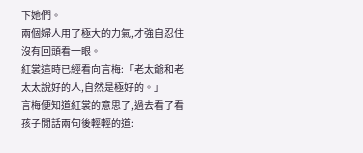下她們。
兩個婦人用了極大的力氣,才強自忍住沒有回頭看一眼。
紅裳這時已經看向言梅:「老太爺和老太太說好的人,自然是極好的。」
言梅便知道紅裳的意思了,過去看了看孩子閒話兩句後輕輕的道: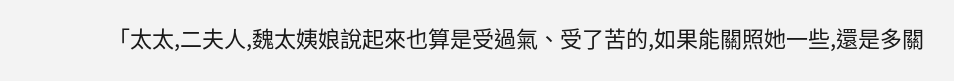「太太,二夫人,魏太姨娘說起來也算是受過氣、受了苦的,如果能關照她一些,還是多關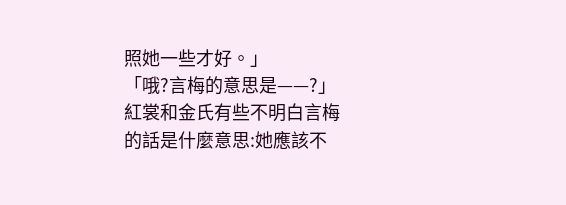照她一些才好。」
「哦?言梅的意思是——?」紅裳和金氏有些不明白言梅的話是什麼意思:她應該不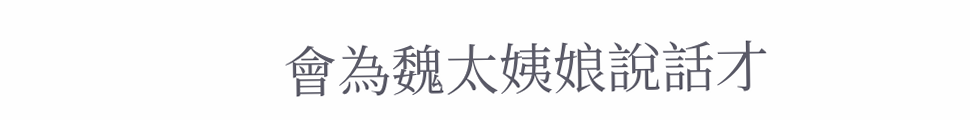會為魏太姨娘說話才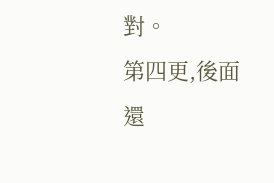對。
第四更,後面還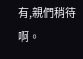有,親們稍待啊。